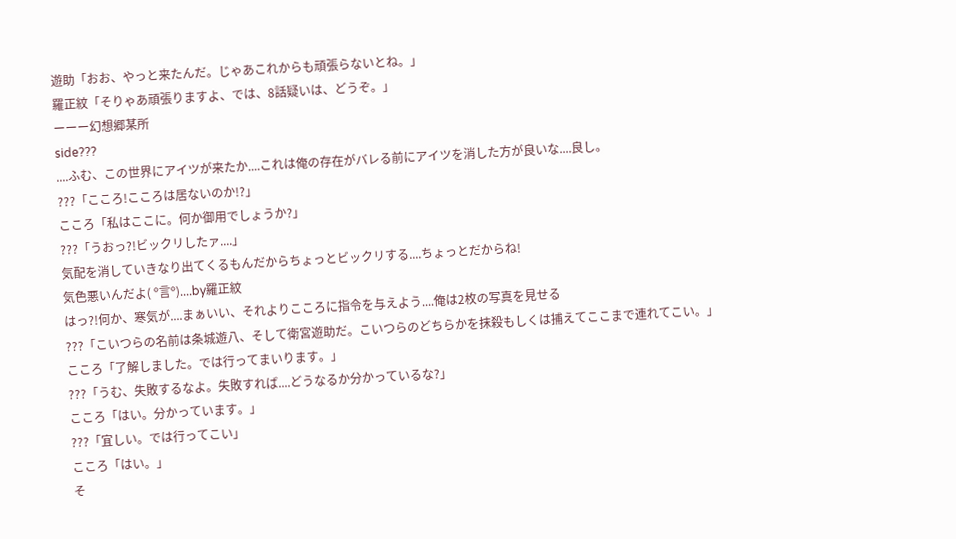遊助「おお、やっと来たんだ。じゃあこれからも頑張らないとね。」
羅正紋「そりゃあ頑張りますよ、では、8話疑いは、どうぞ。」
ーーー幻想郷某所
side???
....ふむ、この世界にアイツが来たか....これは俺の存在がバレる前にアイツを消した方が良いな....良し。
???「こころ!こころは居ないのか!?」
こころ「私はここに。何か御用でしょうか?」
???「うおっ?!ビックリしたァ....」
気配を消していきなり出てくるもんだからちょっとビックリする....ちょっとだからね!
気色悪いんだよ( º言º)....by羅正紋
はっ?!何か、寒気が....まぁいい、それよりこころに指令を与えよう....俺は2枚の写真を見せる
???「こいつらの名前は条城遊八、そして衛宮遊助だ。こいつらのどちらかを抹殺もしくは捕えてここまで連れてこい。」
こころ「了解しました。では行ってまいります。」
???「うむ、失敗するなよ。失敗すれば....どうなるか分かっているな?」
こころ「はい。分かっています。」
???「宜しい。では行ってこい」
こころ「はい。」
そ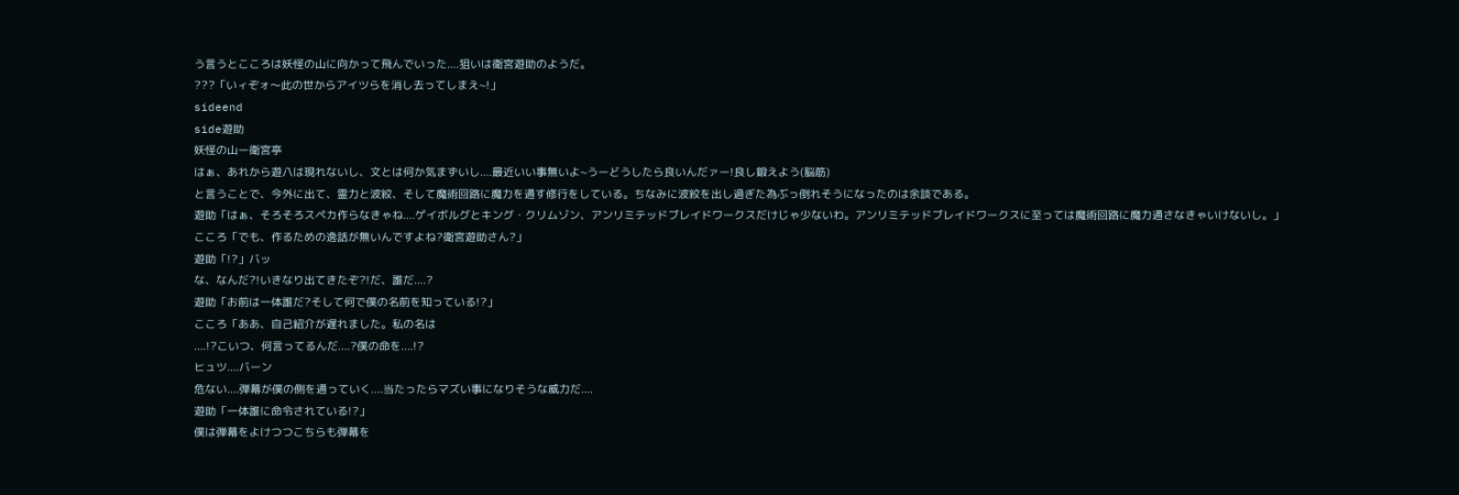う言うとこころは妖怪の山に向かって飛んでいった....狙いは衛宮遊助のようだ。
???「いィぞォ〜此の世からアイツらを消し去ってしまえ~!」
sideend
side遊助
妖怪の山ー衛宮亭
はぁ、あれから遊八は現れないし、文とは何か気まずいし....最近いい事無いよ~うーどうしたら良いんだァー!良し鍛えよう(脳筋)
と言うことで、今外に出て、霊力と波紋、そして魔術回路に魔力を通す修行をしている。ちなみに波紋を出し過ぎた為ぶっ倒れそうになったのは余談である。
遊助「はぁ、そろそろスペカ作らなきゃね....ゲイボルグとキング・クリムゾン、アンリミテッドブレイドワークスだけじゃ少ないわ。アンリミテッドブレイドワークスに至っては魔術回路に魔力通さなきゃいけないし。」
こころ「でも、作るための逸話が無いんですよね?衛宮遊助さん?」
遊助「!?」バッ
な、なんだ?!いきなり出てきたぞ?!だ、誰だ....?
遊助「お前は一体誰だ?そして何で僕の名前を知っている!?」
こころ「ああ、自己紹介が遅れました。私の名は
....!?こいつ、何言ってるんだ....?僕の命を....!?
ヒュツ....バーン
危ない....弾幕が僕の側を通っていく....当たったらマズい事になりそうな威力だ....
遊助「一体誰に命令されている!?」
僕は弾幕をよけつつこちらも弾幕を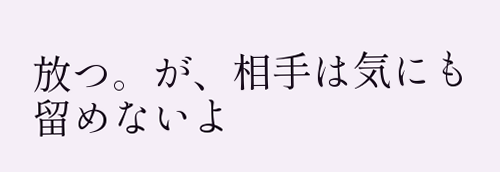放つ。が、相手は気にも留めないよ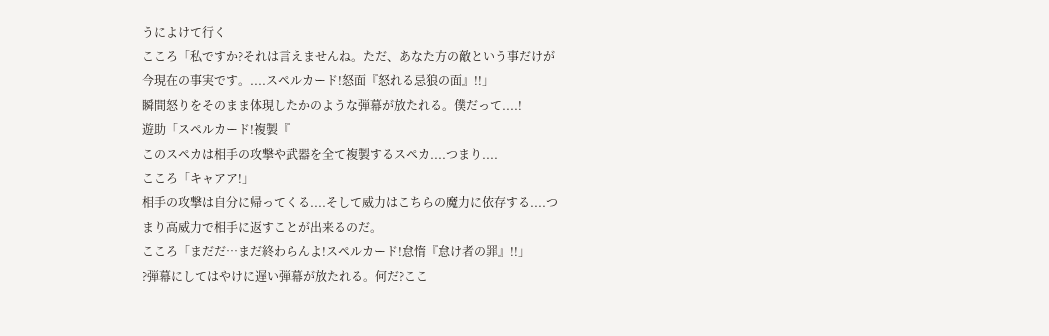うによけて行く
こころ「私ですか?それは言えませんね。ただ、あなた方の敵という事だけが今現在の事実です。....スペルカード!怒面『怒れる忌狼の面』!!」
瞬間怒りをそのまま体現したかのような弾幕が放たれる。僕だって....!
遊助「スペルカード!複製『
このスペカは相手の攻撃や武器を全て複製するスペカ....つまり....
こころ「キャアア!」
相手の攻撃は自分に帰ってくる....そして威力はこちらの魔力に依存する....つまり高威力で相手に返すことが出来るのだ。
こころ「まだだ…まだ終わらんよ!スペルカード!怠惰『怠け者の罪』!!」
?弾幕にしてはやけに遅い弾幕が放たれる。何だ?ここ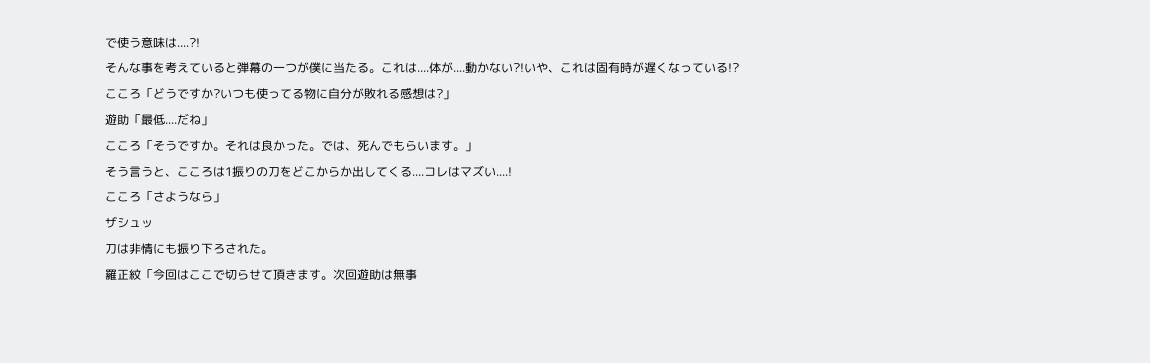で使う意味は....?!
そんな事を考えていると弾幕の一つが僕に当たる。これは....体が....動かない?!いや、これは固有時が遅くなっている!?
こころ「どうですか?いつも使ってる物に自分が敗れる感想は?」
遊助「最低....だね」
こころ「そうですか。それは良かった。では、死んでもらいます。」
そう言うと、こころは1振りの刀をどこからか出してくる....コレはマズい....!
こころ「さようなら」
ザシュッ
刀は非情にも振り下ろされた。
羅正紋「今回はここで切らせて頂きます。次回遊助は無事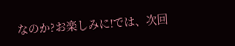なのか?お楽しみに!では、次回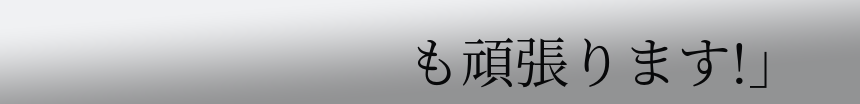も頑張ります!」